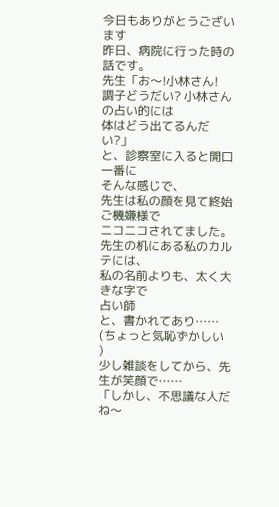今日もありがとうございます
昨日、病院に行った時の話です。
先生「お〜!小林さん!
調子どうだい? 小林さんの占い的には
体はどう出てるんだい?」
と、診察室に入ると開口一番に
そんな感じで、
先生は私の顔を見て終始ご機嫌様で
ニコニコされてました。
先生の机にある私のカルテには、
私の名前よりも、太く大きな字で
占い師
と、書かれてあり……
(ちょっと気恥ずかしい
)
少し雑談をしてから、先生が笑顔で……
「しかし、不思議な人だね〜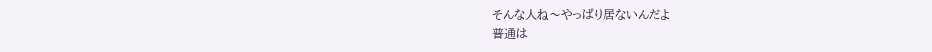そんな人ね〜やっぱり居ないんだよ
普通は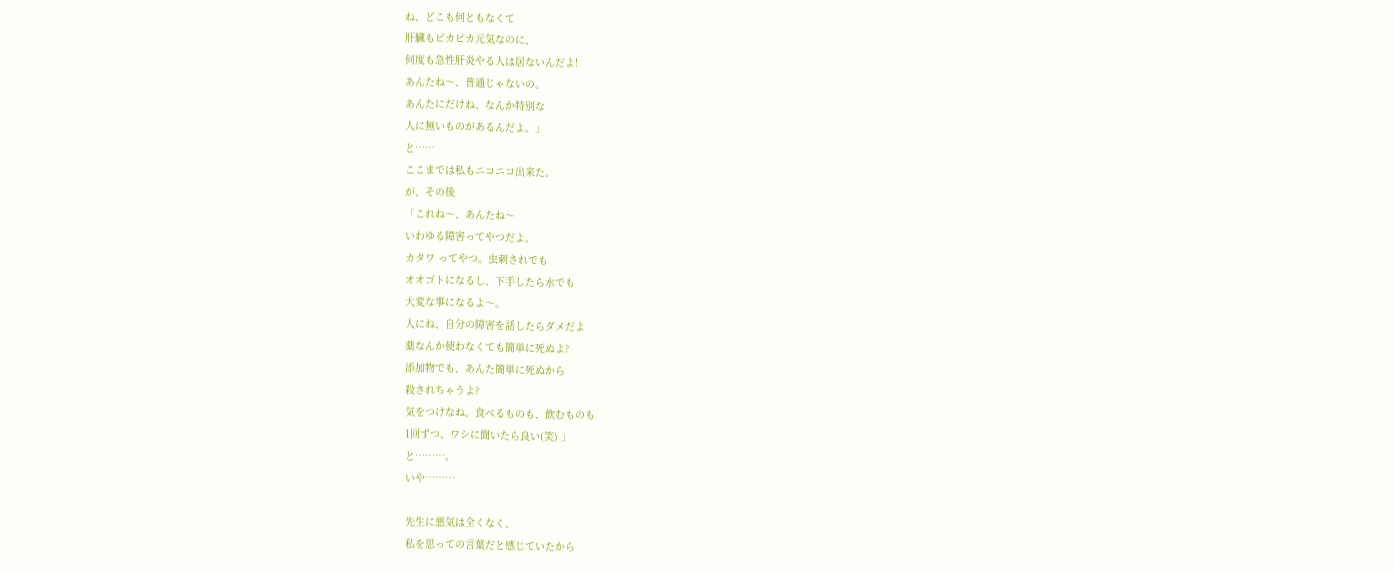ね、どこも何ともなくて
肝臓もピカピカ元気なのに、
何度も急性肝炎やる人は居ないんだよ!
あんたね〜、普通じゃないの。
あんたにだけね、なんか特別な
人に無いものがあるんだよ。」
と……
ここまでは私もニコニコ出来た。
が、その後
「これね〜、あんたね〜
いわゆる障害ってやつだよ。
カタワ ってやつ。虫刺されでも
オオゴトになるし、下手したら水でも
大変な事になるよ〜。
人にね、自分の障害を話したらダメだよ
薬なんか使わなくても簡単に死ぬよ?
添加物でも、あんた簡単に死ぬから
殺されちゃうよ?
気をつけなね。食べるものも、飲むものも
1回ずつ、ワシに聞いたら良い(笑) 」
と………。
いや………

先生に悪気は全くなく、
私を思っての言葉だと感じていたから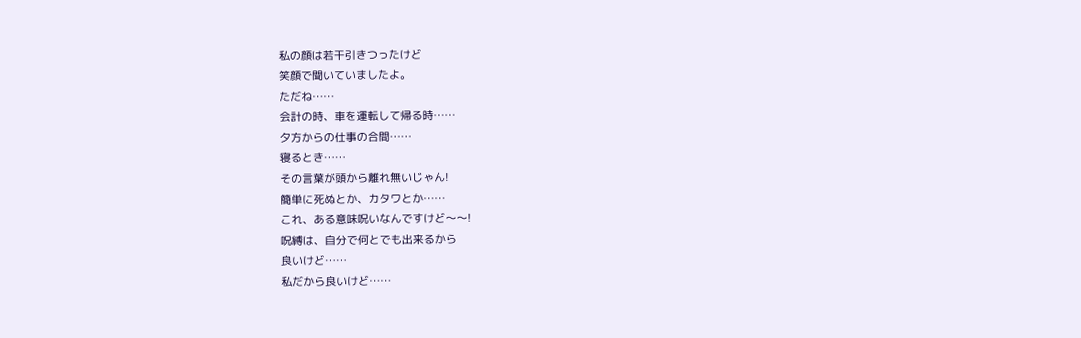私の顔は若干引きつったけど
笑顔で聞いていましたよ。
ただね……
会計の時、車を運転して帰る時……
夕方からの仕事の合間……
寝るとき……
その言葉が頭から離れ無いじゃん!
簡単に死ぬとか、カタワとか……
これ、ある意味呪いなんですけど〜〜!
呪縛は、自分で何とでも出来るから
良いけど……
私だから良いけど……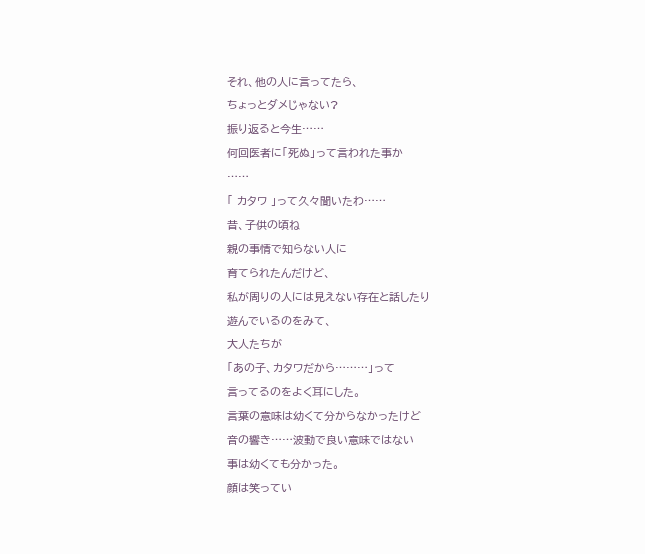それ、他の人に言ってたら、
ちょっとダメじゃない?
振り返ると今生……
何回医者に「死ぬ」って言われた事か
……
「 カタワ 」って久々聞いたわ……
昔、子供の頃ね
親の事情で知らない人に
育てられたんだけど、
私が周りの人には見えない存在と話したり
遊んでいるのをみて、
大人たちが
「あの子、カタワだから………」って
言ってるのをよく耳にした。
言葉の意味は幼くて分からなかったけど
音の響き……波動で良い意味ではない
事は幼くても分かった。
顔は笑ってい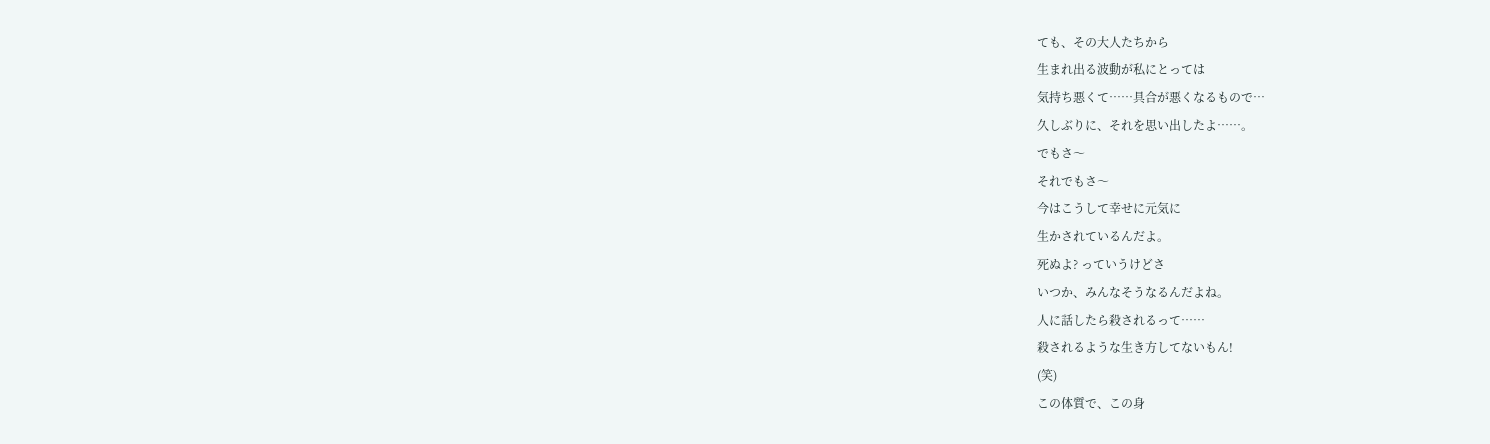ても、その大人たちから
生まれ出る波動が私にとっては
気持ち悪くて……具合が悪くなるもので…
久しぶりに、それを思い出したよ……。
でもさ〜
それでもさ〜
今はこうして幸せに元気に
生かされているんだよ。
死ぬよ? っていうけどさ
いつか、みんなそうなるんだよね。
人に話したら殺されるって……
殺されるような生き方してないもん!
(笑)
この体質で、この身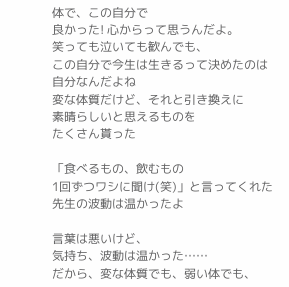体で、この自分で
良かった! 心からって思うんだよ。
笑っても泣いても歓んでも、
この自分で今生は生きるって決めたのは
自分なんだよね
変な体質だけど、それと引き換えに
素晴らしいと思えるものを
たくさん貰った

「食べるもの、飲むもの
1回ずつワシに聞け(笑)」と言ってくれた
先生の波動は温かったよ

言葉は悪いけど、
気持ち、波動は温かった……
だから、変な体質でも、弱い体でも、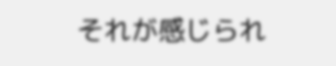それが感じられ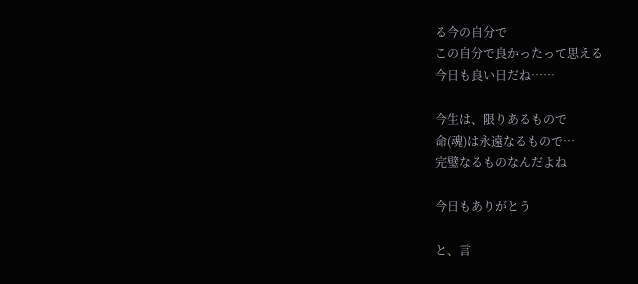る今の自分で
この自分で良かったって思える
今日も良い日だね……

今生は、限りあるもので
命(魂)は永遠なるもので…
完璧なるものなんだよね

今日もありがとう

と、言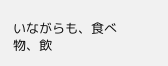いながらも、食べ物、飲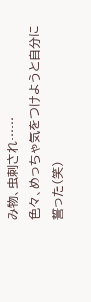み物、虫刺され……
色々、めっちゃ気をつけようと自分に誓った(笑)